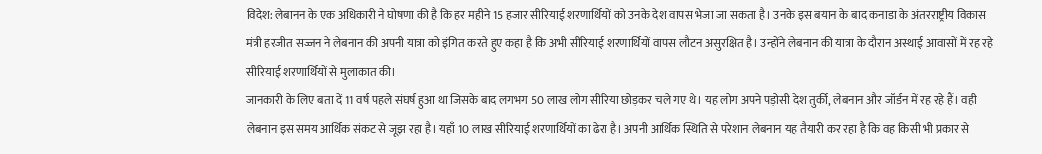विदेश: लेबानन के एक अधिकारी ने घोषणा की है कि हर महीने 15 हजार सीरियाई शरणार्थियों को उनके देश वापस भेजा जा सकता है। उनके इस बयान के बाद कनाडा के अंतरराष्ट्रीय विकास मंत्री हरजीत सज्जन ने लेबनान की अपनी यात्रा को इंगित करते हुए कहा है कि अभी सीरियाई शरणार्थियों वापस लौटन असुरक्षित है। उन्होंने लेबनान की यात्रा के दौरान अस्थाई आवासों में रह रहे सीरियाई शरणार्थियों से मुलाकात की।
जानकारी के लिए बता दें 11 वर्ष पहले संघर्ष हुआ था जिसके बाद लगभग 50 लाख लोग सीरिया छोड़कर चले गए थे। यह लोग अपने पड़ोसी देश तुर्की, लेबनान और जॉर्डन में रह रहे हैं। वही लेबनान इस समय आर्थिक संकट से जूझ रहा है। यहाँ 10 लाख सीरियाई शरणार्थियों का ढेरा है। अपनी आर्थिक स्थिति से परेशान लेबनान यह तैयारी कर रहा है कि वह किसी भी प्रकार से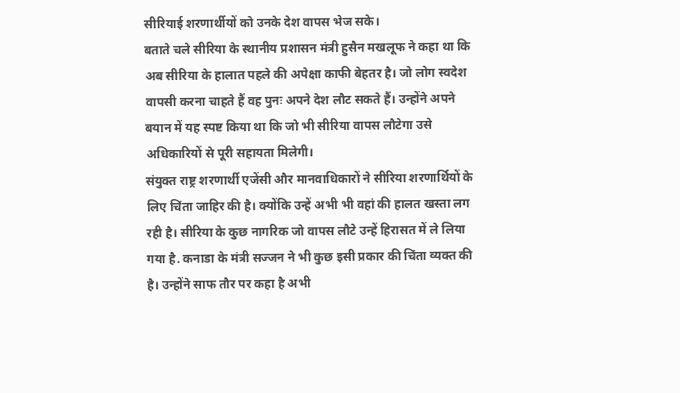सीरियाई शरणार्थीयों को उनके देश वापस भेज सके।
बताते चले सीरिया के स्थानीय प्रशासन मंत्री हुसैन मखलूफ ने कहा था कि अब सीरिया के हालात पहले की अपेक्षा काफी बेहतर है। जो लोग स्वदेश वापसी करना चाहते हैं वह पुनः अपने देश लौट सकते हैं। उन्होंने अपने बयान में यह स्पष्ट किया था कि जो भी सीरिया वापस लौटेगा उसे अधिकारियों से पूरी सहायता मिलेगी।
संयुक्त राष्ट्र शरणार्थी एजेंसी और मानवाधिकारों ने सीरिया शरणार्थियों के लिए चिंता जाहिर की है। क्योंकि उन्हें अभी भी वहां की हालत खस्ता लग रही है। सीरिया के कुछ नागरिक जो वापस लौटे उन्हें हिरासत में ले लिया गया है. कनाडा के मंत्री सज्जन ने भी कुछ इसी प्रकार की चिंता व्यक्त की है। उन्होंने साफ तौर पर कहा है अभी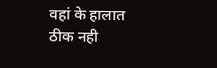वहां के हालात ठीक नही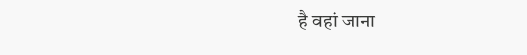है वहां जाना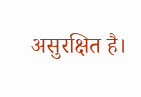असुरक्षित है।